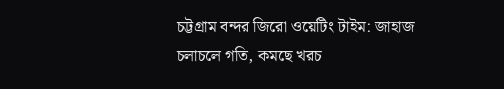চট্টগ্রাম বন্দর জিরো ওয়েটিং টাইম: জাহাজ চলাচলে গতি, কমছে খরচ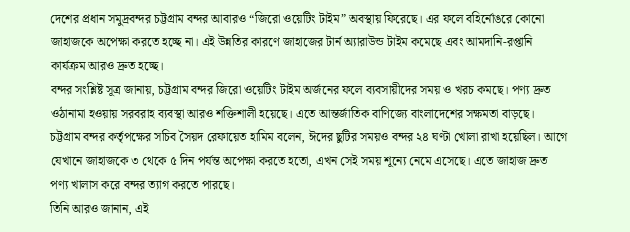দেশের প্রধান সমুদ্রবন্দর চট্টগ্রাম বন্দর আবারও “জিরো ওয়েটিং টাইম” অবস্থায় ফিরেছে। এর ফলে বহির্নোঙরে কোনো জাহাজকে অপেক্ষা করতে হচ্ছে না। এই উন্নতির কারণে জাহাজের টার্ন অ্যারাউন্ড টাইম কমেছে এবং আমদানি-রপ্তানি কার্যক্রম আরও দ্রুত হচ্ছে।
বন্দর সংশ্লিষ্ট সূত্র জানায়, চট্টগ্রাম বন্দর জিরো ওয়েটিং টাইম অর্জনের ফলে ব্যবসায়ীদের সময় ও খরচ কমছে। পণ্য দ্রুত ওঠানামা হওয়ায় সরবরাহ ব্যবস্থা আরও শক্তিশালী হয়েছে। এতে আন্তর্জাতিক বাণিজ্যে বাংলাদেশের সক্ষমতা বাড়ছে।
চট্টগ্রাম বন্দর কর্তৃপক্ষের সচিব সৈয়দ রেফায়েত হামিম বলেন, ঈদের ছুটির সময়ও বন্দর ২৪ ঘণ্টা খোলা রাখা হয়েছিল। আগে যেখানে জাহাজকে ৩ থেকে ৫ দিন পর্যন্ত অপেক্ষা করতে হতো, এখন সেই সময় শূন্যে নেমে এসেছে। এতে জাহাজ দ্রুত পণ্য খালাস করে বন্দর ত্যাগ করতে পারছে।
তিনি আরও জানান, এই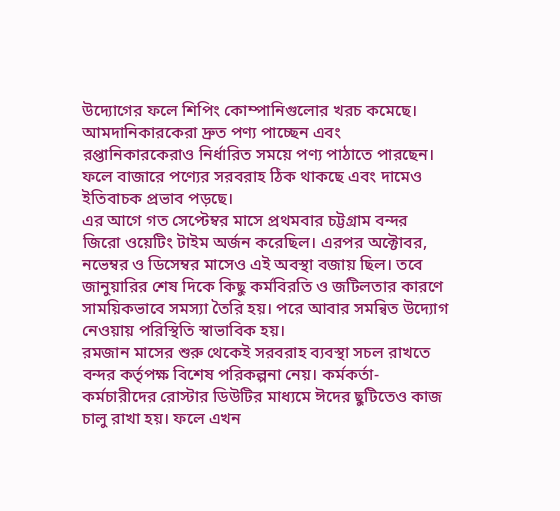উদ্যোগের ফলে শিপিং কোম্পানিগুলোর খরচ কমেছে। আমদানিকারকেরা দ্রুত পণ্য পাচ্ছেন এবং রপ্তানিকারকেরাও নির্ধারিত সময়ে পণ্য পাঠাতে পারছেন। ফলে বাজারে পণ্যের সরবরাহ ঠিক থাকছে এবং দামেও ইতিবাচক প্রভাব পড়ছে।
এর আগে গত সেপ্টেম্বর মাসে প্রথমবার চট্টগ্রাম বন্দর জিরো ওয়েটিং টাইম অর্জন করেছিল। এরপর অক্টোবর, নভেম্বর ও ডিসেম্বর মাসেও এই অবস্থা বজায় ছিল। তবে জানুয়ারির শেষ দিকে কিছু কর্মবিরতি ও জটিলতার কারণে সাময়িকভাবে সমস্যা তৈরি হয়। পরে আবার সমন্বিত উদ্যোগ নেওয়ায় পরিস্থিতি স্বাভাবিক হয়।
রমজান মাসের শুরু থেকেই সরবরাহ ব্যবস্থা সচল রাখতে বন্দর কর্তৃপক্ষ বিশেষ পরিকল্পনা নেয়। কর্মকর্তা-কর্মচারীদের রোস্টার ডিউটির মাধ্যমে ঈদের ছুটিতেও কাজ চালু রাখা হয়। ফলে এখন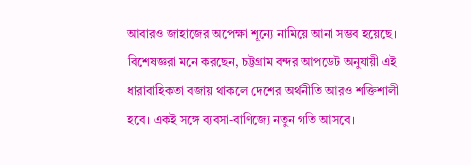আবারও জাহাজের অপেক্ষা শূন্যে নামিয়ে আনা সম্ভব হয়েছে।
বিশেষজ্ঞরা মনে করছেন, চট্টগ্রাম বন্দর আপডেট অনুযায়ী এই ধারাবাহিকতা বজায় থাকলে দেশের অর্থনীতি আরও শক্তিশালী হবে। একই সঙ্গে ব্যবসা-বাণিজ্যে নতুন গতি আসবে।